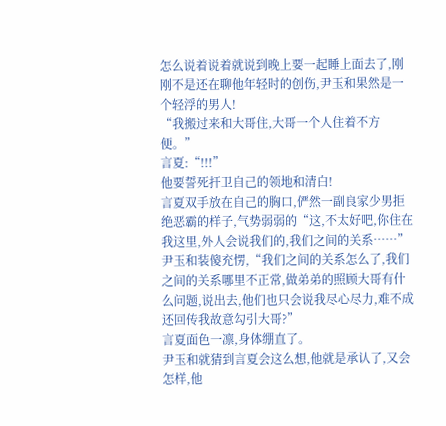怎么说着说着就说到晚上要一起睡上面去了,刚刚不是还在聊他年轻时的创伤,尹玉和果然是一个轻浮的男人!
“我搬过来和大哥住,大哥一个人住着不方便。”
言夏:“!!!”
他要誓死扞卫自己的领地和清白!
言夏双手放在自己的胸口,俨然一副良家少男拒绝恶霸的样子,气势弱弱的“这,不太好吧,你住在我这里,外人会说我们的,我们之间的关系……”
尹玉和装傻充愣,“我们之间的关系怎么了,我们之间的关系哪里不正常,做弟弟的照顾大哥有什么问题,说出去,他们也只会说我尽心尽力,难不成还回传我故意勾引大哥?”
言夏面色一凛,身体绷直了。
尹玉和就猜到言夏会这么想,他就是承认了,又会怎样,他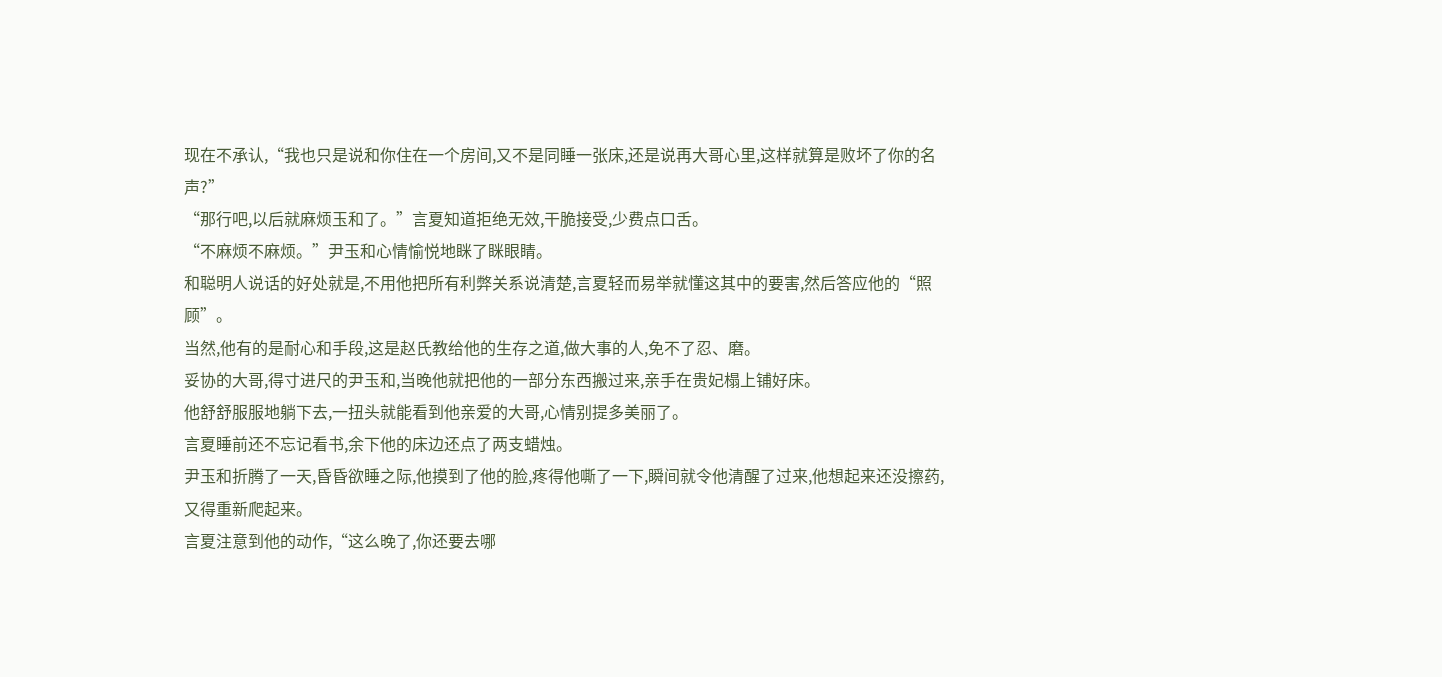现在不承认,“我也只是说和你住在一个房间,又不是同睡一张床,还是说再大哥心里,这样就算是败坏了你的名声?”
“那行吧,以后就麻烦玉和了。”言夏知道拒绝无效,干脆接受,少费点口舌。
“不麻烦不麻烦。”尹玉和心情愉悦地眯了眯眼睛。
和聪明人说话的好处就是,不用他把所有利弊关系说清楚,言夏轻而易举就懂这其中的要害,然后答应他的“照顾”。
当然,他有的是耐心和手段,这是赵氏教给他的生存之道,做大事的人,免不了忍、磨。
妥协的大哥,得寸进尺的尹玉和,当晚他就把他的一部分东西搬过来,亲手在贵妃榻上铺好床。
他舒舒服服地躺下去,一扭头就能看到他亲爱的大哥,心情别提多美丽了。
言夏睡前还不忘记看书,余下他的床边还点了两支蜡烛。
尹玉和折腾了一天,昏昏欲睡之际,他摸到了他的脸,疼得他嘶了一下,瞬间就令他清醒了过来,他想起来还没擦药,又得重新爬起来。
言夏注意到他的动作,“这么晚了,你还要去哪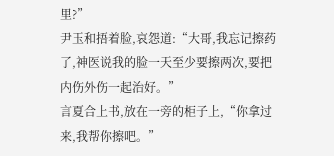里?”
尹玉和捂着脸,哀怨道:“大哥,我忘记擦药了,神医说我的脸一天至少要擦两次,要把内伤外伤一起治好。”
言夏合上书,放在一旁的柜子上,“你拿过来,我帮你擦吧。”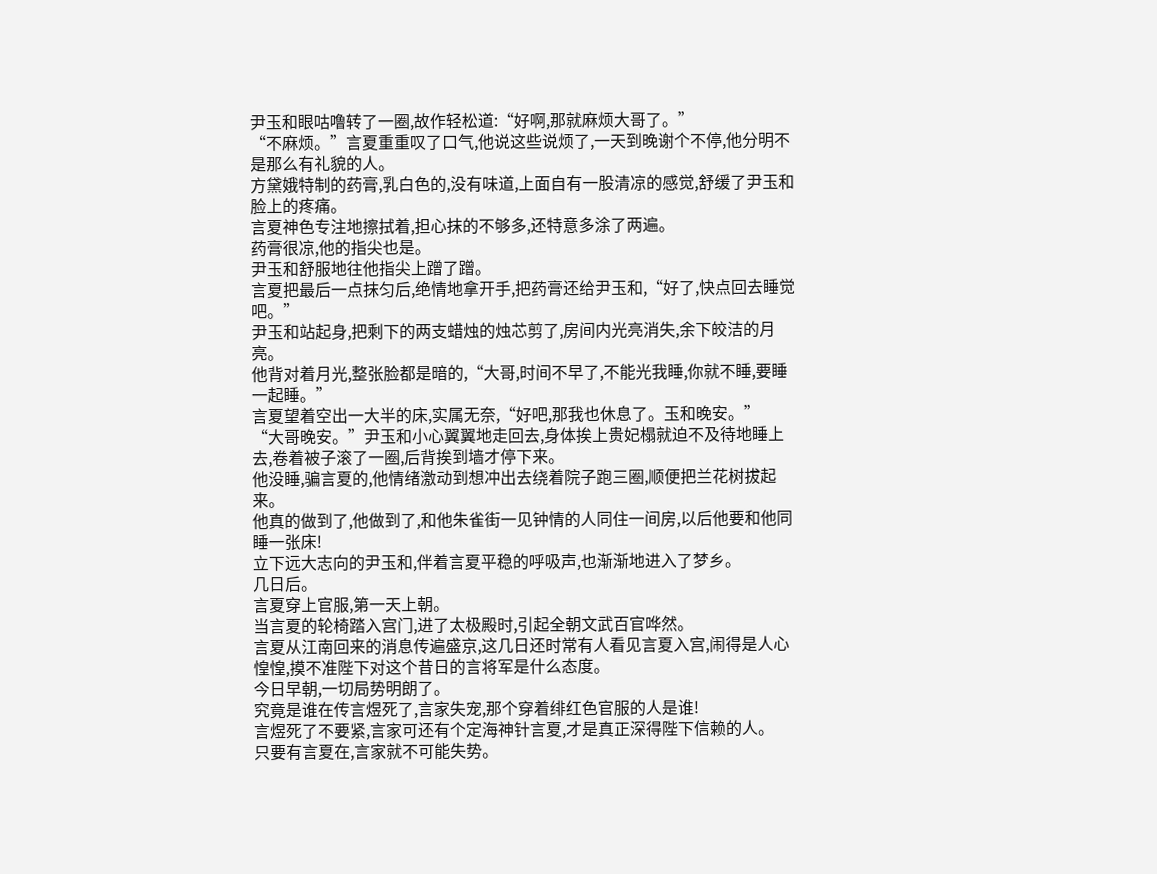尹玉和眼咕噜转了一圈,故作轻松道:“好啊,那就麻烦大哥了。”
“不麻烦。”言夏重重叹了口气,他说这些说烦了,一天到晚谢个不停,他分明不是那么有礼貌的人。
方黛娥特制的药膏,乳白色的,没有味道,上面自有一股清凉的感觉,舒缓了尹玉和脸上的疼痛。
言夏神色专注地擦拭着,担心抹的不够多,还特意多涂了两遍。
药膏很凉,他的指尖也是。
尹玉和舒服地往他指尖上蹭了蹭。
言夏把最后一点抹匀后,绝情地拿开手,把药膏还给尹玉和,“好了,快点回去睡觉吧。”
尹玉和站起身,把剩下的两支蜡烛的烛芯剪了,房间内光亮消失,余下皎洁的月亮。
他背对着月光,整张脸都是暗的,“大哥,时间不早了,不能光我睡,你就不睡,要睡一起睡。”
言夏望着空出一大半的床,实属无奈,“好吧,那我也休息了。玉和晚安。”
“大哥晚安。”尹玉和小心翼翼地走回去,身体挨上贵妃榻就迫不及待地睡上去,卷着被子滚了一圈,后背挨到墙才停下来。
他没睡,骗言夏的,他情绪激动到想冲出去绕着院子跑三圈,顺便把兰花树拔起来。
他真的做到了,他做到了,和他朱雀街一见钟情的人同住一间房,以后他要和他同睡一张床!
立下远大志向的尹玉和,伴着言夏平稳的呼吸声,也渐渐地进入了梦乡。
几日后。
言夏穿上官服,第一天上朝。
当言夏的轮椅踏入宫门,进了太极殿时,引起全朝文武百官哗然。
言夏从江南回来的消息传遍盛京,这几日还时常有人看见言夏入宫,闹得是人心惶惶,摸不准陛下对这个昔日的言将军是什么态度。
今日早朝,一切局势明朗了。
究竟是谁在传言煜死了,言家失宠,那个穿着绯红色官服的人是谁!
言煜死了不要紧,言家可还有个定海神针言夏,才是真正深得陛下信赖的人。
只要有言夏在,言家就不可能失势。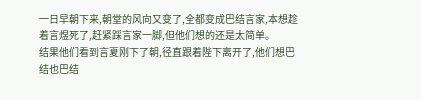一日早朝下来,朝堂的风向又变了,全都变成巴结言家,本想趁着言煜死了,赶紧踩言家一脚,但他们想的还是太简单。
结果他们看到言夏刚下了朝,径直跟着陛下离开了,他们想巴结也巴结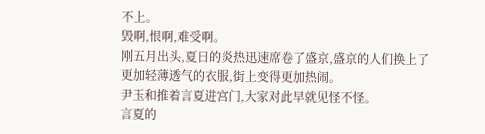不上。
毁啊,恨啊,难受啊。
刚五月出头,夏日的炎热迅速席卷了盛京,盛京的人们换上了更加轻薄透气的衣服,街上变得更加热闹。
尹玉和推着言夏进宫门,大家对此早就见怪不怪。
言夏的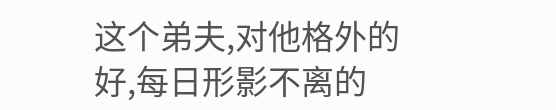这个弟夫,对他格外的好,每日形影不离的